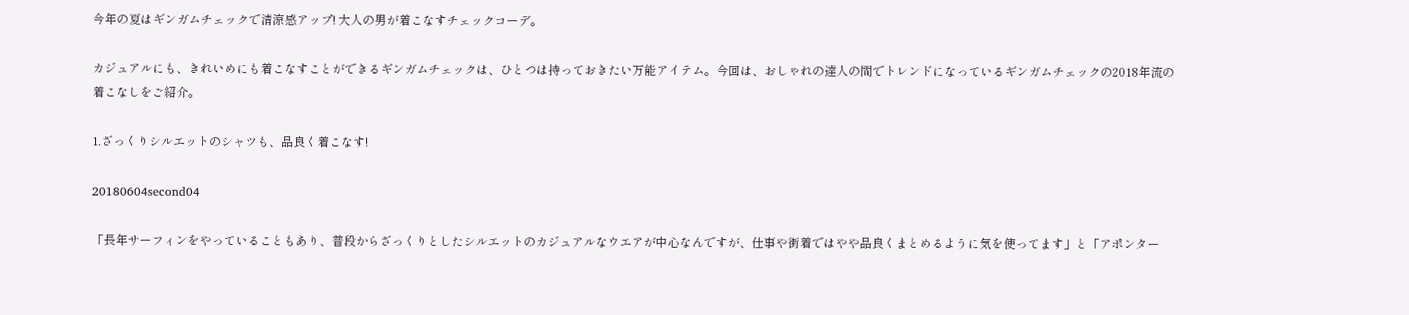今年の夏はギンガムチェックで清涼感アップ! 大人の男が着こなすチェックコーデ。

カジュアルにも、きれいめにも着こなすことができるギンガムチェックは、ひとつは持っておきたい万能アイテム。今回は、おしゃれの達人の間でトレンドになっているギンガムチェックの2018年流の着こなしをご紹介。

1.ざっくりシルエットのシャツも、品良く着こなす!

20180604second04

「長年サーフィンをやっていることもあり、普段からざっくりとしたシルエットのカジュアルなウエアが中心なんですが、仕事や街着ではやや品良くまとめるように気を使ってます」と「アポンター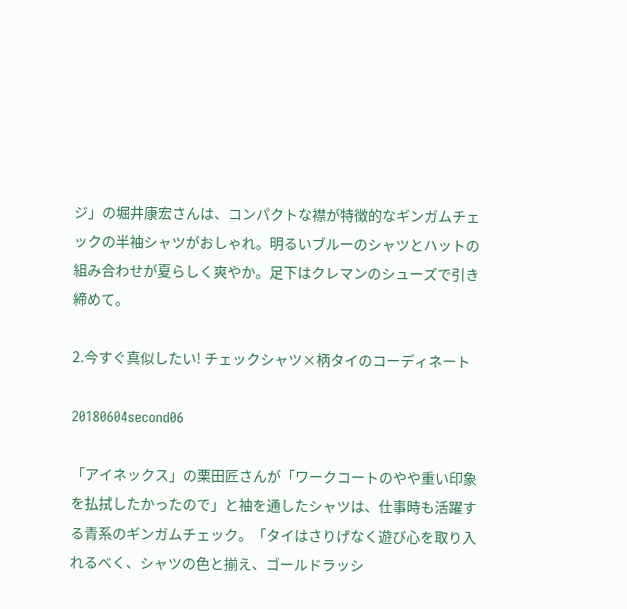ジ」の堀井康宏さんは、コンパクトな襟が特徴的なギンガムチェックの半袖シャツがおしゃれ。明るいブルーのシャツとハットの組み合わせが夏らしく爽やか。足下はクレマンのシューズで引き締めて。

2.今すぐ真似したい! チェックシャツ×柄タイのコーディネート

20180604second06

「アイネックス」の栗田匠さんが「ワークコートのやや重い印象を払拭したかったので」と袖を通したシャツは、仕事時も活躍する青系のギンガムチェック。「タイはさりげなく遊び心を取り入れるべく、シャツの色と揃え、ゴールドラッシ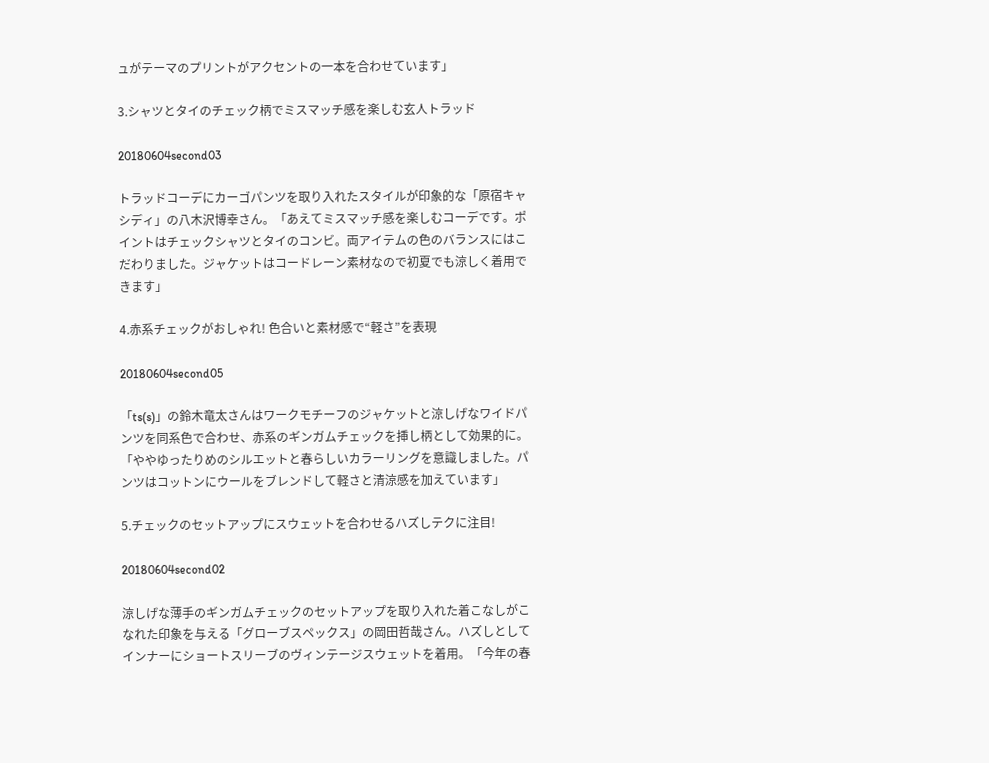ュがテーマのプリントがアクセントの一本を合わせています」

3.シャツとタイのチェック柄でミスマッチ感を楽しむ玄人トラッド

20180604second03

トラッドコーデにカーゴパンツを取り入れたスタイルが印象的な「原宿キャシディ」の八木沢博幸さん。「あえてミスマッチ感を楽しむコーデです。ポイントはチェックシャツとタイのコンビ。両アイテムの色のバランスにはこだわりました。ジャケットはコードレーン素材なので初夏でも涼しく着用できます」

4.赤系チェックがおしゃれ! 色合いと素材感で“軽さ”を表現

20180604second05

「ts(s)」の鈴木竜太さんはワークモチーフのジャケットと涼しげなワイドパンツを同系色で合わせ、赤系のギンガムチェックを挿し柄として効果的に。「ややゆったりめのシルエットと春らしいカラーリングを意識しました。パンツはコットンにウールをブレンドして軽さと清涼感を加えています」

5.チェックのセットアップにスウェットを合わせるハズしテクに注目!

20180604second02

涼しげな薄手のギンガムチェックのセットアップを取り入れた着こなしがこなれた印象を与える「グローブスペックス」の岡田哲哉さん。ハズしとしてインナーにショートスリーブのヴィンテージスウェットを着用。「今年の春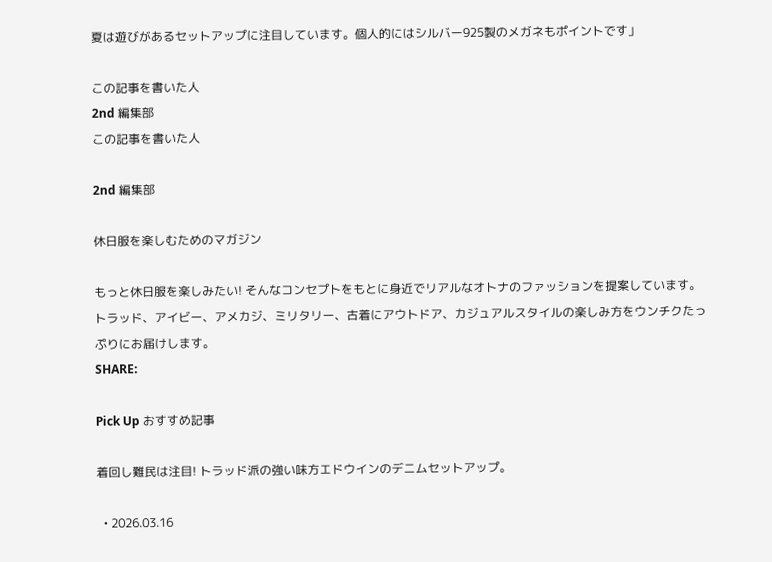夏は遊びがあるセットアップに注目しています。個人的にはシルバー925製のメガネもポイントです」

この記事を書いた人
2nd 編集部
この記事を書いた人

2nd 編集部

休日服を楽しむためのマガジン

もっと休日服を楽しみたい! そんなコンセプトをもとに身近でリアルなオトナのファッションを提案しています。トラッド、アイビー、アメカジ、ミリタリー、古着にアウトドア、カジュアルスタイルの楽しみ方をウンチクたっぷりにお届けします。
SHARE:

Pick Up おすすめ記事

着回し難民は注目! トラッド派の強い味方エドウインのデニムセットアップ。

  • 2026.03.16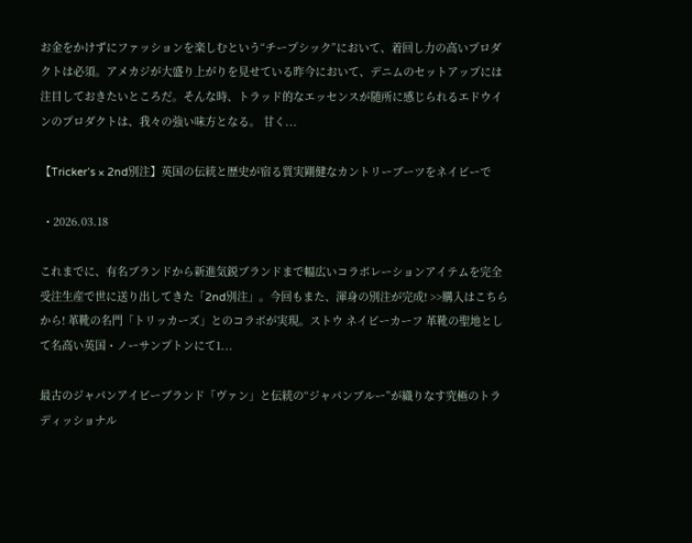お金をかけずにファッションを楽しむという“チープシック”において、着回し力の高いプロダクトは必須。アメカジが大盛り上がりを見せている昨今において、デニムのセットアップには注目しておきたいところだ。そんな時、トラッド的なエッセンスが随所に感じられるエドウインのプロダクトは、我々の強い味方となる。 甘く...

【Tricker’s × 2nd別注】英国の伝統と歴史が宿る質実剛健なカントリーブーツをネイビーで

  • 2026.03.18

これまでに、有名ブランドから新進気鋭ブランドまで幅広いコラボレーションアイテムを完全受注生産で世に送り出してきた「2nd別注」。今回もまた、渾身の別注が完成! >>購入はこちらから! 革靴の名門「トリッカーズ」とのコラボが実現。ストウ ネイビーカーフ 革靴の聖地として名高い英国・ノーサンプトンにて1...

最古のジャパンアイビーブランド「ヴァン」と伝統の“ジャパンブルー”が織りなす究極のトラディッショナル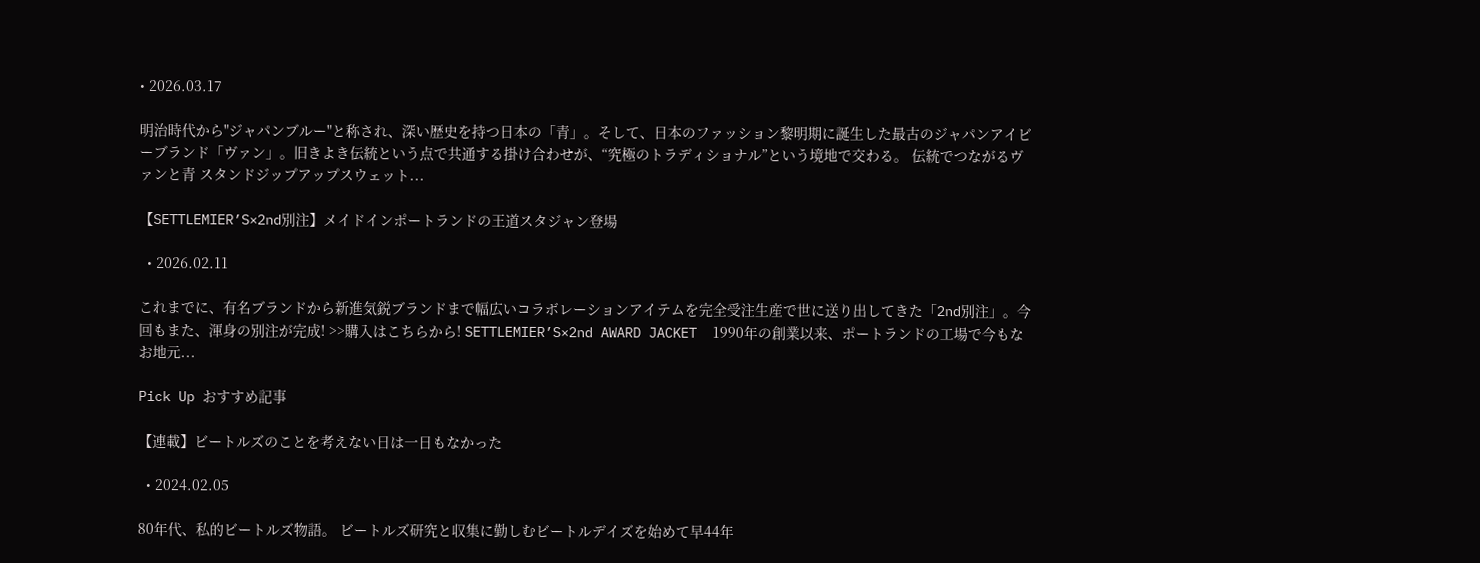• 2026.03.17

明治時代から"ジャパンブルー"と称され、深い歴史を持つ日本の「青」。そして、日本のファッション黎明期に誕生した最古のジャパンアイビーブランド「ヴァン」。旧きよき伝統という点で共通する掛け合わせが、“究極のトラディショナル”という境地で交わる。 伝統でつながるヴァンと青 スタンドジップアップスウェット...

【SETTLEMIER’S×2nd別注】メイドインポートランドの王道スタジャン登場

  • 2026.02.11

これまでに、有名ブランドから新進気鋭ブランドまで幅広いコラボレーションアイテムを完全受注生産で世に送り出してきた「2nd別注」。今回もまた、渾身の別注が完成! >>購入はこちらから! SETTLEMIER’S×2nd AWARD JACKET  1990年の創業以来、ポートランドの工場で今もなお地元...

Pick Up おすすめ記事

【連載】ビートルズのことを考えない日は一日もなかった

  • 2024.02.05

80年代、私的ビートルズ物語。 ビートルズ研究と収集に勤しむビートルデイズを始めて早44年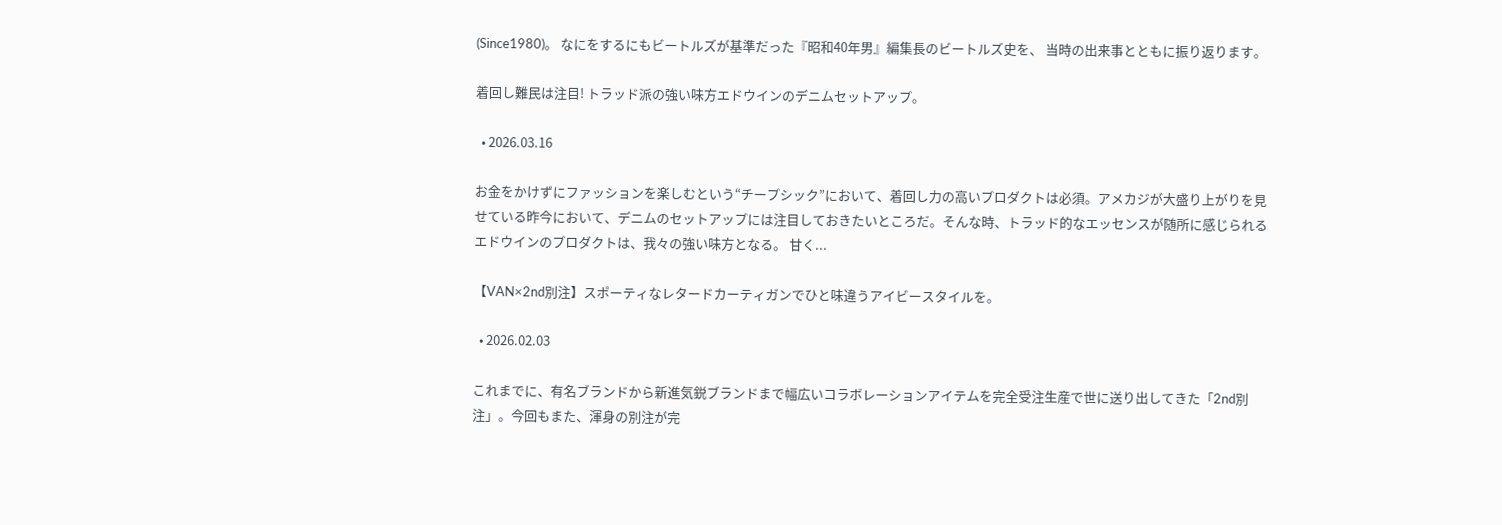(Since1980)。 なにをするにもビートルズが基準だった『昭和40年男』編集長のビートルズ史を、 当時の出来事とともに振り返ります。

着回し難民は注目! トラッド派の強い味方エドウインのデニムセットアップ。

  • 2026.03.16

お金をかけずにファッションを楽しむという“チープシック”において、着回し力の高いプロダクトは必須。アメカジが大盛り上がりを見せている昨今において、デニムのセットアップには注目しておきたいところだ。そんな時、トラッド的なエッセンスが随所に感じられるエドウインのプロダクトは、我々の強い味方となる。 甘く...

【VAN×2nd別注】スポーティなレタードカーティガンでひと味違うアイビースタイルを。

  • 2026.02.03

これまでに、有名ブランドから新進気鋭ブランドまで幅広いコラボレーションアイテムを完全受注生産で世に送り出してきた「2nd別注」。今回もまた、渾身の別注が完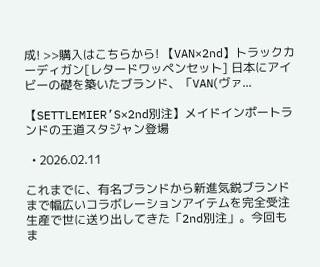成! >>購入はこちらから! 【VAN×2nd】トラックカーディガン[レタードワッペンセット] 日本にアイビーの礎を築いたブランド、「VAN(ヴァ...

【SETTLEMIER’S×2nd別注】メイドインポートランドの王道スタジャン登場

  • 2026.02.11

これまでに、有名ブランドから新進気鋭ブランドまで幅広いコラボレーションアイテムを完全受注生産で世に送り出してきた「2nd別注」。今回もま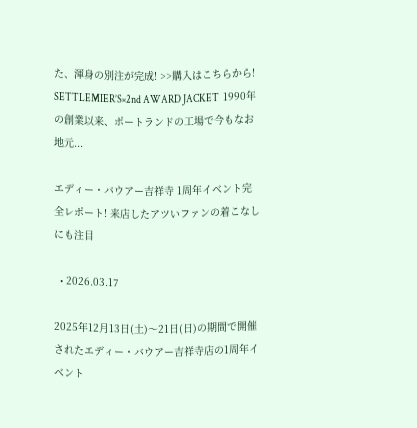た、渾身の別注が完成! >>購入はこちらから! SETTLEMIER’S×2nd AWARD JACKET  1990年の創業以来、ポートランドの工場で今もなお地元...

エディー・バウアー吉祥寺 1周年イベント完全レポート! 来店したアツいファンの着こなしにも注目

  • 2026.03.17

2025年12月13日(土)〜21日(日)の期間で開催されたエディー・バウアー吉祥寺店の1周年イベント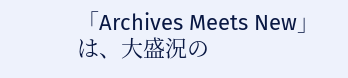「Archives Meets New」は、大盛況の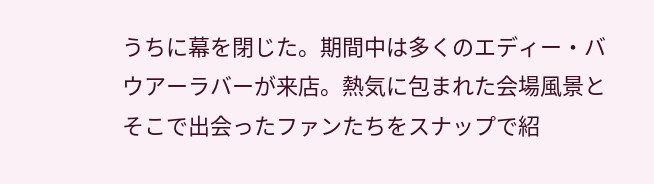うちに幕を閉じた。期間中は多くのエディー・バウアーラバーが来店。熱気に包まれた会場風景とそこで出会ったファンたちをスナップで紹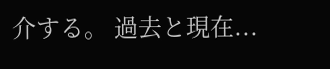介する。 過去と現在...